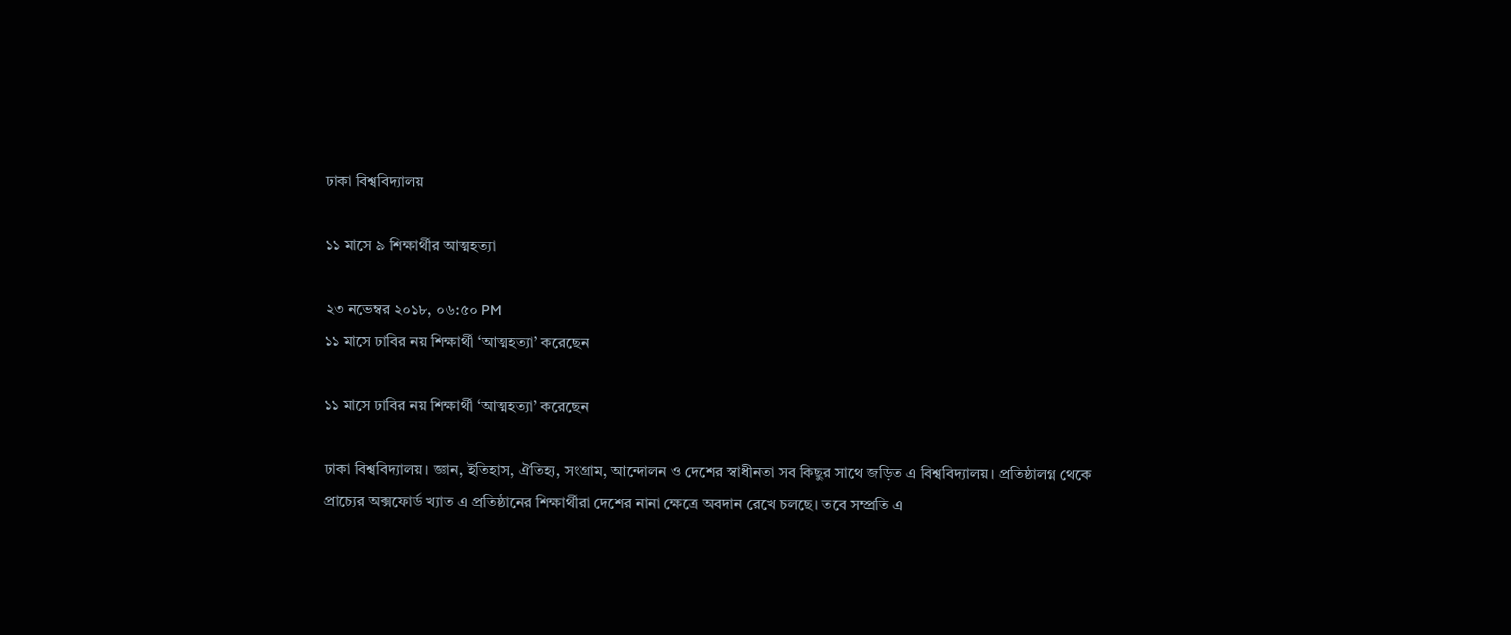ঢাকা বিশ্ববিদ্যালয়

১১ মাসে ৯ শিক্ষার্থীর আত্মহত্যা

২৩ নভেম্বর ২০১৮, ০৬:৫০ PM
১১ মাসে ঢাবির নয় শিক্ষার্থী ‘আত্মহত্যা’ করেছেন

১১ মাসে ঢাবির নয় শিক্ষার্থী ‘আত্মহত্যা’ করেছেন

ঢাকা বিশ্ববিদ্যালয়। জ্ঞান, ইতিহাস, ঐতিহ্য, সংগ্রাম, আন্দোলন ও দেশের স্বাধীনতা সব কিছুর সাথে জড়িত এ বিশ্ববিদ্যালয়। প্রতিষ্ঠালগ্ন থেকে প্রাচ্যের অক্সফোর্ড খ্যাত এ প্রতিষ্ঠানের শিক্ষার্থীরা দেশের নানা ক্ষেত্রে অবদান রেখে চলছে। তবে সম্প্রতি এ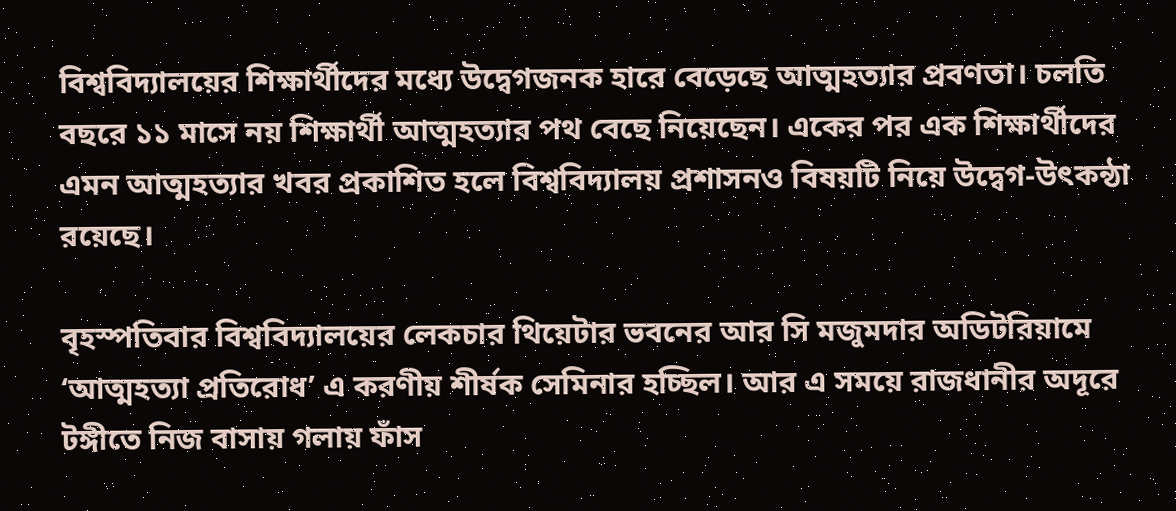বিশ্ববিদ্যালয়ের শিক্ষার্থীদের মধ্যে উদ্বেগজনক হারে বেড়েছে আত্মহত্যার প্রবণতা। চলতি বছরে ১১ মাসে নয় শিক্ষার্থী আত্মহত্যার পথ বেছে নিয়েছেন। একের পর এক শিক্ষার্থীদের এমন আত্মহত্যার খবর প্রকাশিত হলে বিশ্ববিদ্যালয় প্রশাসনও বিষয়টি নিয়ে উদ্বেগ-উৎকন্ঠা রয়েছে।

বৃহস্পতিবার বিশ্ববিদ্যালয়ের লেকচার থিয়েটার ভবনের আর সি মজুমদার অডিটরিয়ামে ‘আত্মহত্যা প্রতিরোধ’ এ করণীয় শীর্ষক সেমিনার হচ্ছিল। আর এ সময়ে রাজধানীর অদূরে টঙ্গীতে নিজ বাসায় গলায় ফাঁস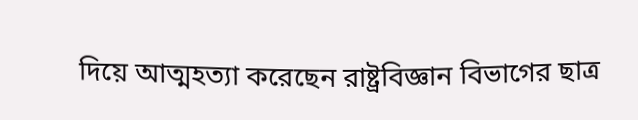দিয়ে আত্মহত্যা করেছেন রাষ্ট্রবিজ্ঞান বিভাগের ছাত্র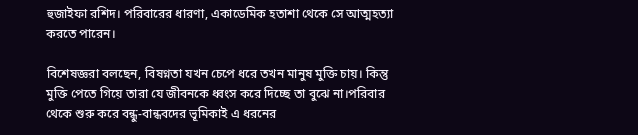হুজাইফা রশিদ। পরিবারের ধারণা, একাডেমিক হতাশা থেকে সে আত্মহত্যা করতে পারেন।

বিশেষজ্ঞরা বলছেন, বিষণ্নতা যখন চেপে ধরে তখন মানুষ মুক্তি চায়। কিন্তু মুক্তি পেতে গিয়ে তারা যে জীবনকে ধ্বংস করে দিচ্ছে তা বুঝে না।পরিবার থেকে শুরু করে বন্ধু-বান্ধবদের ভূমিকাই এ ধরনের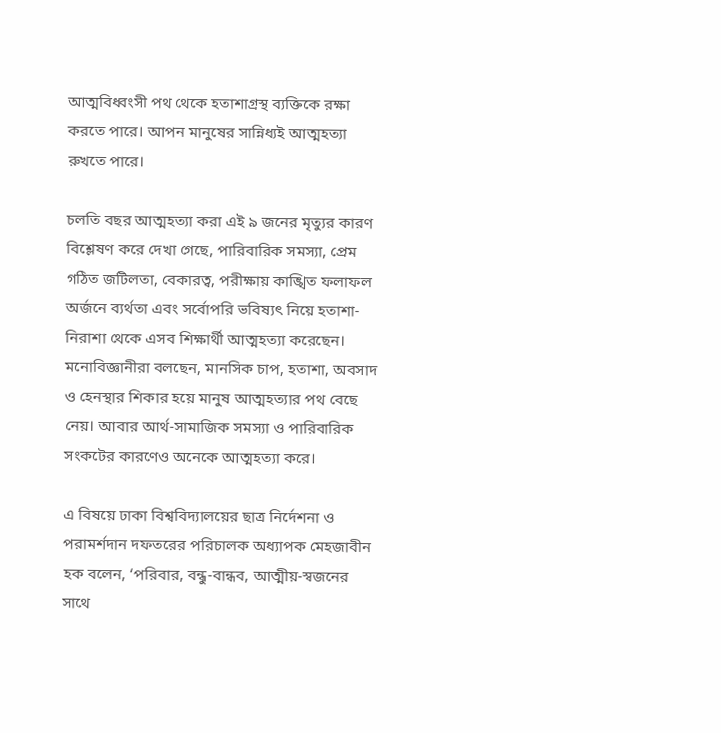আত্মবিধ্বংসী পথ থেকে হতাশাগ্রস্থ ব্যক্তিকে রক্ষা করতে পারে। আপন মানুষের সান্নিধ্যই আত্মহত্যা রুখতে পারে।

চলতি বছর আত্মহত্যা করা এই ৯ জনের মৃত্যুর কারণ বিশ্লেষণ করে দেখা গেছে, পারিবারিক সমস্যা, প্রেম গঠিত জটিলতা, বেকারত্ব, পরীক্ষায় কাঙ্খিত ফলাফল অর্জনে ব্যর্থতা এবং সর্বোপরি ভবিষ্যৎ নিয়ে হতাশা-নিরাশা থেকে এসব শিক্ষার্থী আত্মহত্যা করেছেন। মনোবিজ্ঞানীরা বলছেন, মানসিক চাপ, হতাশা, অবসাদ ও হেনস্থার শিকার হয়ে মানুষ আত্মহত্যার পথ বেছে নেয়। আবার আর্থ-সামাজিক সমস্যা ও পারিবারিক সংকটের কারণেও অনেকে আত্মহত্যা করে।

এ বিষয়ে ঢাকা বিশ্ববিদ্যালয়ের ছাত্র নির্দেশনা ও পরামর্শদান দফতরের পরিচালক অধ্যাপক মেহজাবীন হক বলেন, ‘পরিবার, বন্ধু-বান্ধব, আত্মীয়-স্বজনের সাথে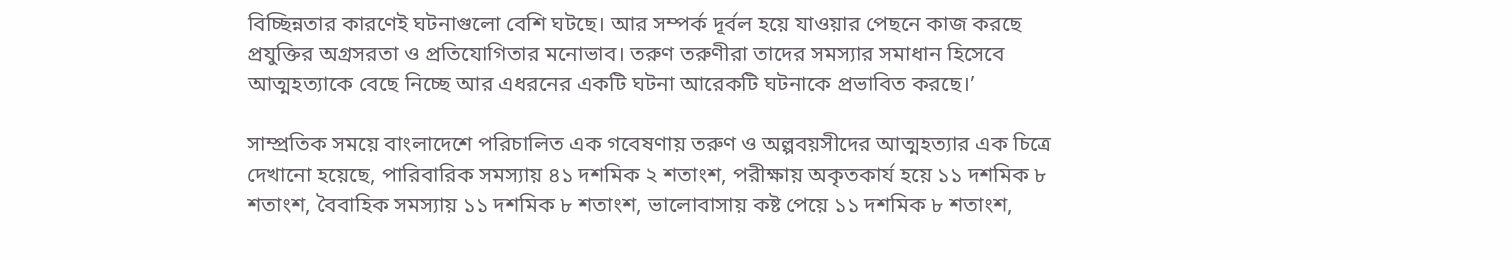বিচ্ছিন্নতার কারণেই ঘটনাগুলো বেশি ঘটছে। আর সম্পর্ক দূর্বল হয়ে যাওয়ার পেছনে কাজ করছে প্রযুক্তির অগ্রসরতা ও প্রতিযোগিতার মনোভাব। তরুণ তরুণীরা তাদের সমস্যার সমাধান হিসেবে আত্মহত্যাকে বেছে নিচ্ছে আর এধরনের একটি ঘটনা আরেকটি ঘটনাকে প্রভাবিত করছে।’

সাম্প্রতিক সময়ে বাংলাদেশে পরিচালিত এক গবেষণায় তরুণ ও অল্পবয়সীদের আত্মহত্যার এক চিত্রে দেখানো হয়েছে, পারিবারিক সমস্যায় ৪১ দশমিক ২ শতাংশ, পরীক্ষায় অকৃতকার্য হয়ে ১১ দশমিক ৮ শতাংশ, বৈবাহিক সমস্যায় ১১ দশমিক ৮ শতাংশ, ভালোবাসায় কষ্ট পেয়ে ১১ দশমিক ৮ শতাংশ,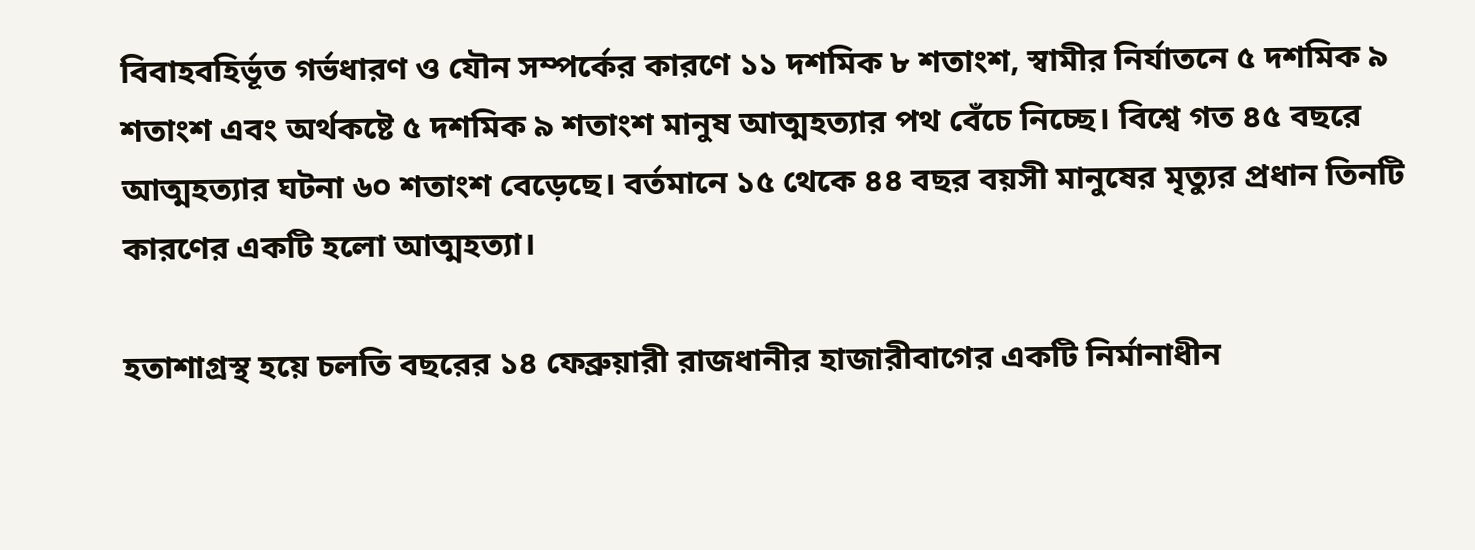বিবাহবহির্ভূত গর্ভধারণ ও যৌন সম্পর্কের কারণে ১১ দশমিক ৮ শতাংশ, স্বামীর নির্যাতনে ৫ দশমিক ৯ শতাংশ এবং অর্থকষ্টে ৫ দশমিক ৯ শতাংশ মানুষ আত্মহত্যার পথ বেঁচে নিচ্ছে। বিশ্বে গত ৪৫ বছরে আত্মহত্যার ঘটনা ৬০ শতাংশ বেড়েছে। বর্তমানে ১৫ থেকে ৪৪ বছর বয়সী মানুষের মৃত্যুর প্রধান তিনটি কারণের একটি হলো আত্মহত্যা।

হতাশাগ্রস্থ হয়ে চলতি বছরের ১৪ ফেব্রুয়ারী রাজধানীর হাজারীবাগের একটি নির্মানাধীন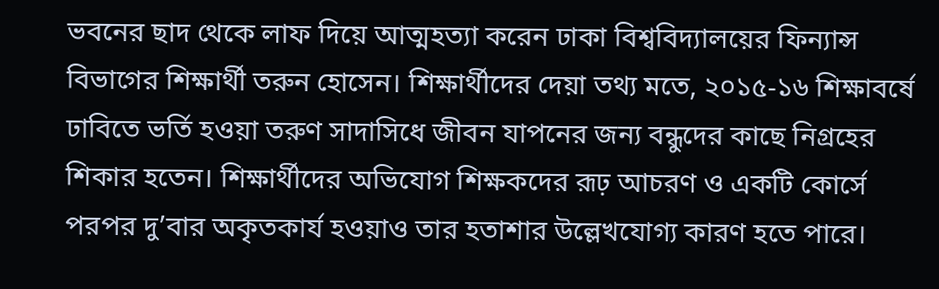ভবনের ছাদ থেকে লাফ দিয়ে আত্মহত্যা করেন ঢাকা বিশ্ববিদ্যালয়ের ফিন্যান্স বিভাগের শিক্ষার্থী তরুন হোসেন। শিক্ষার্থীদের দেয়া তথ্য মতে, ২০১৫-১৬ শিক্ষাবর্ষে ঢাবিতে ভর্তি হওয়া তরুণ সাদাসিধে জীবন যাপনের জন্য বন্ধুদের কাছে নিগ্রহের শিকার হতেন। শিক্ষার্থীদের অভিযোগ শিক্ষকদের রূঢ় আচরণ ও একটি কোর্সে পরপর দু’বার অকৃতকার্য হওয়াও তার হতাশার উল্লেখযোগ্য কারণ হতে পারে।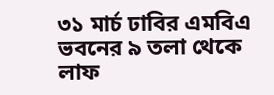৩১ মার্চ ঢাবির এমবিএ ভবনের ৯ তলা থেকে লাফ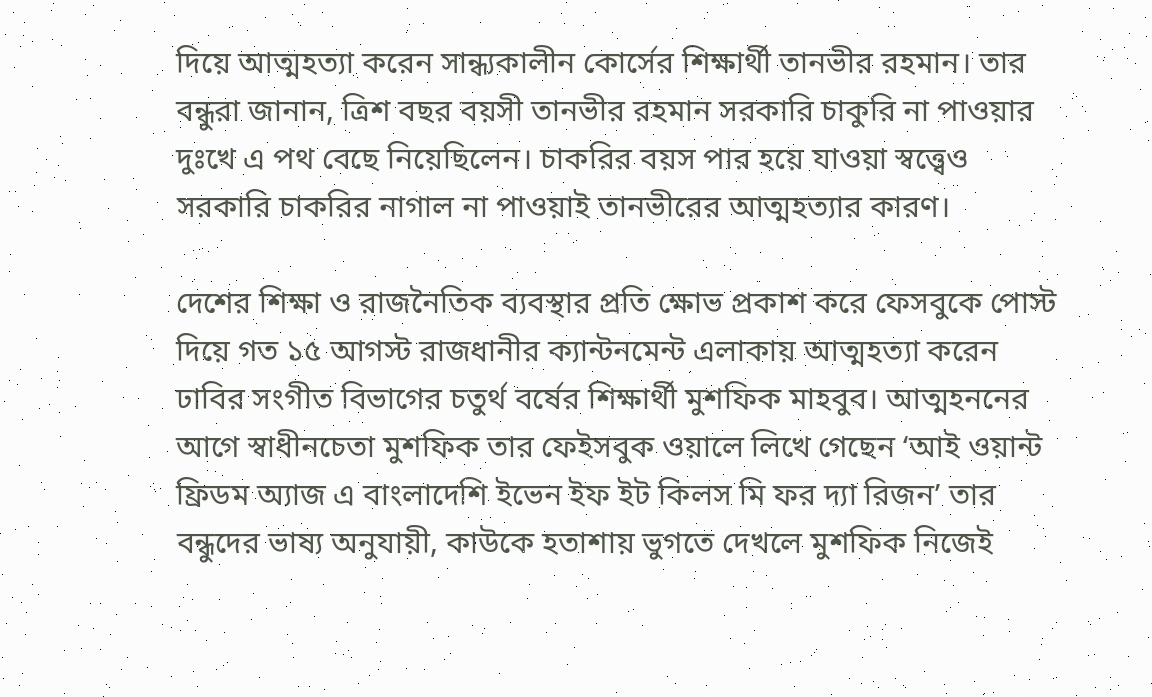দিয়ে আত্মহত্যা করেন সান্ধ্যকালীন কোর্সের শিক্ষার্থী তানভীর রহমান। তার বন্ধুরা জানান, ত্রিশ বছর বয়সী তানভীর রহমান সরকারি চাকুরি না পাওয়ার দুঃখে এ পথ বেছে নিয়েছিলেন। চাকরির বয়স পার হয়ে যাওয়া স্বত্ত্বেও সরকারি চাকরির নাগাল না পাওয়াই তানভীরের আত্মহত্যার কারণ।

দেশের শিক্ষা ও রাজনৈতিক ব্যবস্থার প্রতি ক্ষোভ প্রকাশ করে ফেসবুকে পোস্ট দিয়ে গত ১৫ আগস্ট রাজধানীর ক্যান্টনমেন্ট এলাকায় আত্মহত্যা করেন ঢাবির সংগীত বিভাগের চতুর্থ বর্ষের শিক্ষার্থী মুশফিক মাহবুব। আত্মহননের আগে স্বাধীনচেতা মুশফিক তার ফেইসবুক ওয়ালে লিখে গেছেন ‘আই ওয়ান্ট ফ্রিডম অ্যাজ এ বাংলাদেশি ইভেন ইফ ইট কিলস মি ফর দ্যা রিজন’ তার বন্ধুদের ভাষ্য অনুযায়ী, কাউকে হতাশায় ভুগতে দেখলে মুশফিক নিজেই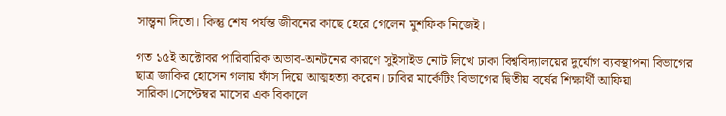সান্ত্বনা দিতো। কিন্তু শেষ পর্যন্ত জীবনের কাছে হেরে গেলেন মুশফিক নিজেই।

গত ১৫ই অক্টোবর পারিবারিক অভাব-অনটনের কারণে সুইসাইড নোট লিখে ঢাকা বিশ্ববিদ্যালয়ের দুর্যোগ ব্যবস্থাপনা বিভাগের ছাত্র জাকির হোসেন গলায় ফাঁস দিয়ে আত্মহত্যা করেন। ঢাবির মার্কেটিং বিভাগের দ্বিতীয় বর্ষের শিক্ষার্থী আফিয়া সারিকা।সেপ্টেম্বর মাসের এক বিকালে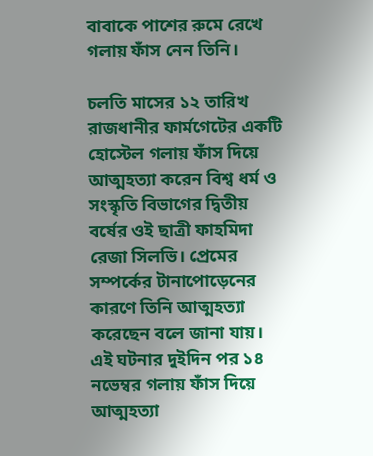বাবাকে পাশের রুমে রেখে গলায় ফাঁস নেন তিনি।

চলতি মাসের ১২ তারিখ রাজধানীর ফার্মগেটের একটি হোস্টেল গলায় ফাঁস দিয়ে আত্মহত্যা করেন বিশ্ব ধর্ম ও সংস্কৃতি বিভাগের দ্বিতীয় বর্ষের ওই ছাত্রী ফাহমিদা রেজা সিলভি। প্রেমের সম্পর্কের টানাপোড়েনের কারণে তিনি আত্মহত্যা করেছেন বলে জানা যায়। এই ঘটনার দুইদিন পর ১৪ নভেম্বর গলায় ফাঁস দিয়ে আত্মহত্যা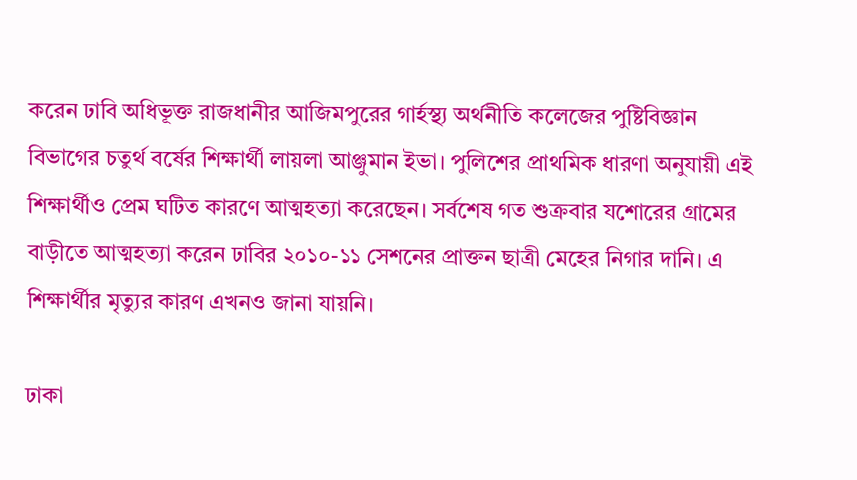করেন ঢাবি অধিভূক্ত রাজধানীর আজিমপুরের গার্হস্থ্য অর্থনীতি কলেজের পুষ্টিবিজ্ঞান বিভাগের চতুর্থ বর্ষের শিক্ষার্থী লায়লা আঞ্জুমান ইভা। পুলিশের প্রাথমিক ধারণা অনুযায়ী এই শিক্ষার্থীও প্রেম ঘটিত কারণে আত্মহত্যা করেছেন। সর্বশেষ গত শুক্রবার যশোরের গ্রামের বাড়ীতে আত্মহত্যা করেন ঢাবির ২০১০-১১ সেশনের প্রাক্তন ছাত্রী মেহের নিগার দানি। এ শিক্ষার্থীর মৃত্যুর কারণ এখনও জানা যায়নি।

ঢাকা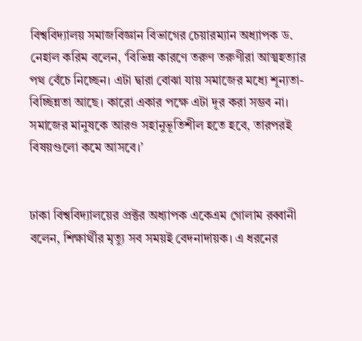বিশ্ববিদ্যালয় সমাজবিজ্ঞান বিভাগের চেয়ারম্যান অধ্যাপক ড. নেহাল করিম বলেন, ‘বিভিন্ন কারণে তরুণ তরুণীরা আত্মহত্যার পথ বেঁচে নিচ্ছেন। এটা দ্বারা বোঝা যায় সমাজের মধ্যে শূন্যতা-বিচ্ছিন্নতা আছে। কারো একার পক্ষে এটা দূর করা সম্ভব না। সমাজের মানুষকে আরও সহানুভূতিশীল হতে হবে, তারপরই বিষয়গুলো কমে আসবে।’


ঢাকা বিশ্ববিদ্যালয়ের প্রক্টর অধ্যাপক একেএম গোলাম রব্বানী বলেন, শিক্ষার্থীর মৃত্যু সব সময়ই বেদনাদায়ক। এ ধরনের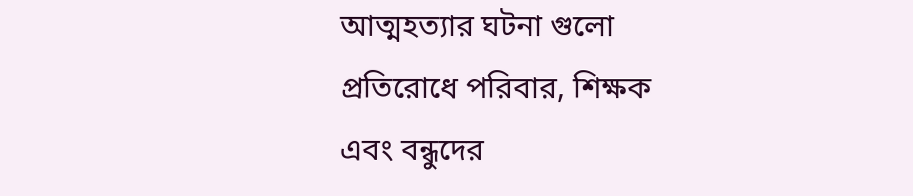আত্মহত্যার ঘটনা গুলো প্রতিরোধে পরিবার, শিক্ষক এবং বন্ধুদের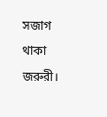সজাগ থাকা জরুরী।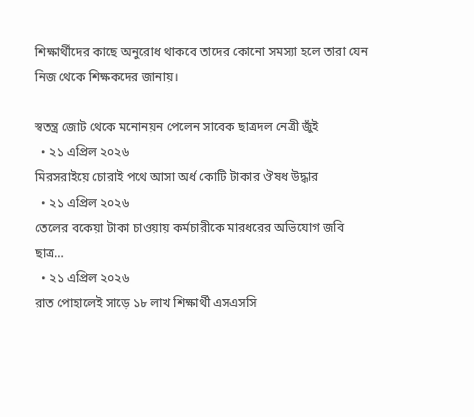শিক্ষার্থীদের কাছে অনুরোধ থাকবে তাদের কোনো সমস্যা হলে তারা যেন নিজ থেকে শিক্ষকদের জানায়।

স্বতন্ত্র জোট থেকে মনোনয়ন পেলেন সাবেক ছাত্রদল নেত্রী জুঁই
  • ২১ এপ্রিল ২০২৬
মিরসরাইয়ে চোরাই পথে আসা অর্ধ কোটি টাকার ঔষধ উদ্ধার
  • ২১ এপ্রিল ২০২৬
তেলের বকেয়া টাকা চাওয়ায় কর্মচারীকে মারধরের অভিযোগ জবি ছাত্র…
  • ২১ এপ্রিল ২০২৬
রাত পোহালেই সাড়ে ১৮ লাখ শিক্ষার্থী এসএসসি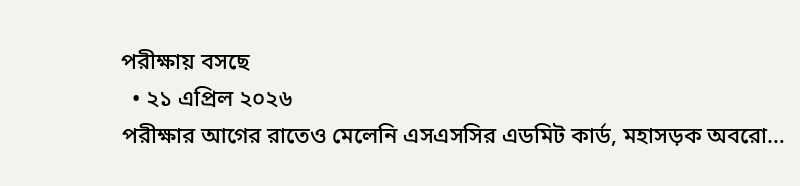পরীক্ষায় বসছে
  • ২১ এপ্রিল ২০২৬
পরীক্ষার আগের রাতেও মেলেনি এসএসসির এডমিট কার্ড, মহাসড়ক অবরো…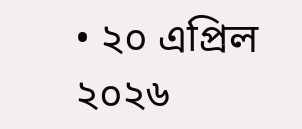• ২০ এপ্রিল ২০২৬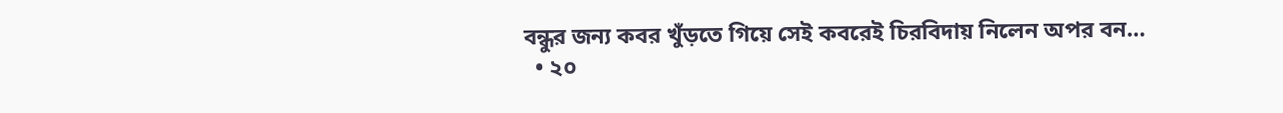বন্ধুর জন্য কবর খুঁড়তে গিয়ে সেই কবরেই চিরবিদায় নিলেন অপর বন…
  • ২০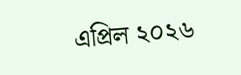এপ্রিল ২০২৬